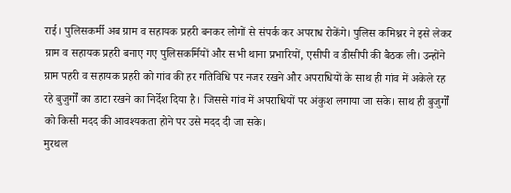राई। पुलिसकर्मी अब ग्राम व सहायक प्रहरी बनकर लोगों से संपर्क कर अपराध रोकेंगे। पुलिस कमिश्नर ने इसे लेकर ग्राम व सहायक प्रहरी बनाए गए पुलिसकर्मियों और सभी थाना प्रभारियों, एसीपी व डीसीपी की बैठक ली। उन्होंने ग्राम पहरी व सहायक प्रहरी को गांव की हर गतिविधि पर नजर रखने और अपराधियों के साथ ही गांव में अकेले रह रहे बुजुर्गों का डाटा रखने का निर्देश दिया है। जिससे गांव में अपराधियों पर अंकुश लगाया जा सके। साथ ही बुजुर्गों को किसी मदद की आवश्यकता होने पर उसे मदद दी जा सके।
मुरथल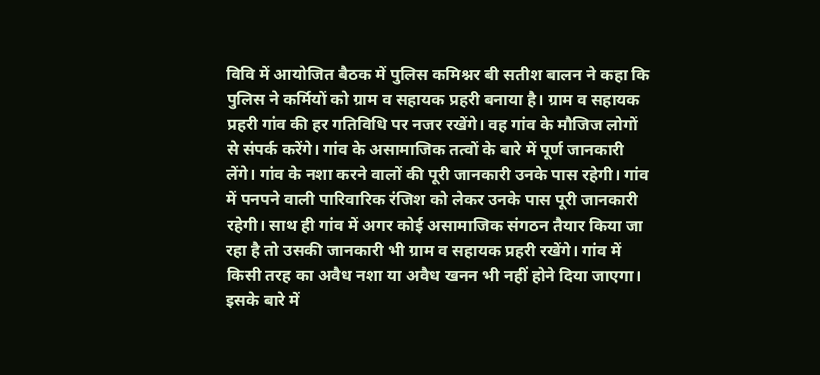विवि में आयोजित बैठक में पुलिस कमिश्नर बी सतीश बालन ने कहा कि पुलिस ने कर्मियों को ग्राम व सहायक प्रहरी बनाया है। ग्राम व सहायक प्रहरी गांव की हर गतिविधि पर नजर रखेंगे। वह गांव के मौजिज लोगों से संपर्क करेंगे। गांव के असामाजिक तत्वों के बारे में पूर्ण जानकारी लेंगे। गांव के नशा करने वालों की पूरी जानकारी उनके पास रहेगी। गांव में पनपने वाली पारिवारिक रंजिश को लेकर उनके पास पूरी जानकारी रहेगी। साथ ही गांव में अगर कोई असामाजिक संगठन तैयार किया जा रहा है तो उसकी जानकारी भी ग्राम व सहायक प्रहरी रखेंगे। गांव में किसी तरह का अवैध नशा या अवैध खनन भी नहीं होने दिया जाएगा। इसके बारे में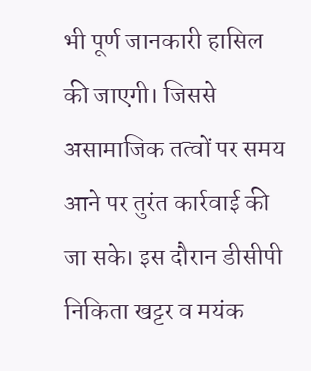भी पूर्ण जानकारी हासिल की जाएगी। जिससे असामाजिक तत्वों पर समय आने पर तुरंत कार्रवाई की जा सके। इस दौरान डीसीपी निकिता खट्टर व मयंक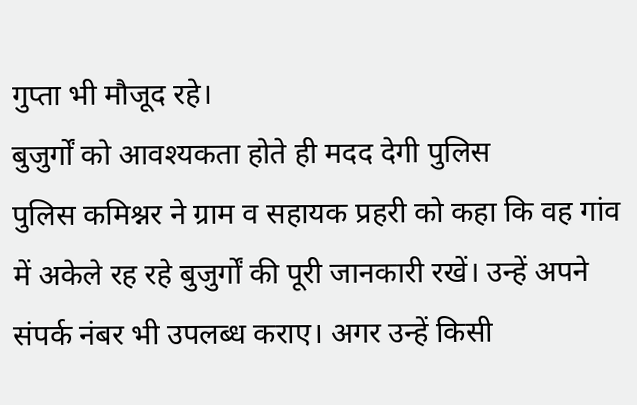गुप्ता भी मौजूद रहे।
बुजुर्गों को आवश्यकता होते ही मदद देगी पुलिस
पुलिस कमिश्नर ने ग्राम व सहायक प्रहरी को कहा कि वह गांव में अकेले रह रहे बुजुर्गों की पूरी जानकारी रखें। उन्हें अपने संपर्क नंबर भी उपलब्ध कराए। अगर उन्हें किसी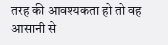तरह की आवश्यकता हो तो वह आसानी से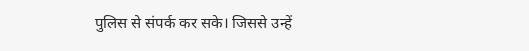पुलिस से संपर्क कर सके। जिससे उन्हें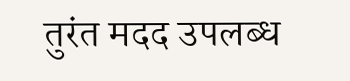तुरंत मदद उपलब्ध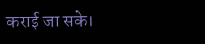कराई जा सके।